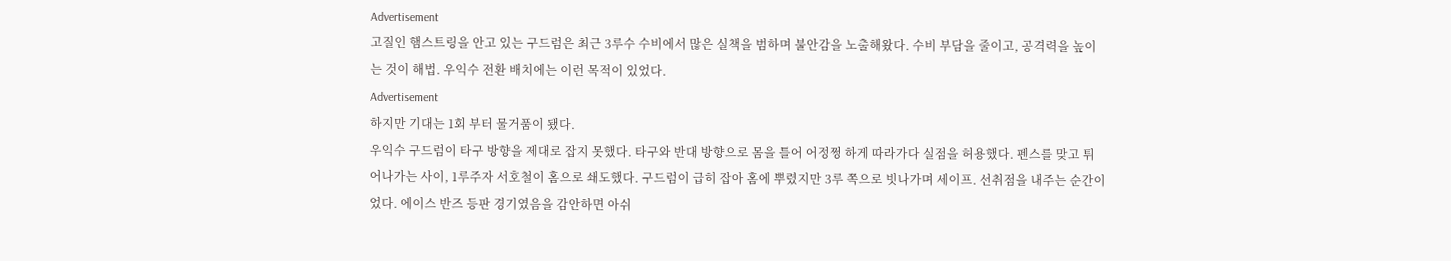Advertisement
고질인 햄스트링을 안고 있는 구드럼은 최근 3루수 수비에서 많은 실책을 범하며 불안감을 노출해왔다. 수비 부담을 줄이고, 공격력을 높이는 것이 해법. 우익수 전환 배치에는 이런 목적이 있었다.
Advertisement
하지만 기대는 1회 부터 물거품이 됐다.
우익수 구드럼이 타구 방향을 제대로 잡지 못했다. 타구와 반대 방향으로 몸을 틀어 어정쩡 하게 따라가다 실점을 허용했다. 펜스를 맞고 튀어나가는 사이, 1루주자 서호철이 홈으로 쇄도했다. 구드럼이 급히 잡아 홈에 뿌렸지만 3루 쪽으로 빗나가며 세이프. 선취점을 내주는 순간이었다. 에이스 반즈 등판 경기였음을 감안하면 아쉬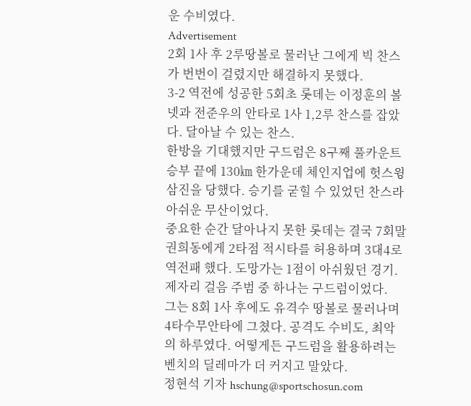운 수비였다.
Advertisement
2회 1사 후 2루땅볼로 물러난 그에게 빅 찬스가 번번이 걸렸지만 해결하지 못했다.
3-2 역전에 성공한 5회초 롯데는 이정훈의 볼넷과 전준우의 안타로 1사 1,2루 찬스를 잡았다. 달아날 수 있는 찬스.
한방을 기대했지만 구드럼은 8구째 풀카운트 승부 끝에 130㎞ 한가운데 체인지업에 헛스윙 삼진을 당했다. 승기를 굳힐 수 있었던 찬스라 아쉬운 무산이었다.
중요한 순간 달아나지 못한 롯데는 결국 7회말 권희동에게 2타점 적시타를 허용하며 3대4로 역전패 했다. 도망가는 1점이 아쉬웠던 경기. 제자리 걸음 주범 중 하나는 구드럼이었다.
그는 8회 1사 후에도 유격수 땅볼로 물러나며 4타수무안타에 그쳤다. 공격도 수비도, 최악의 하루였다. 어떻게든 구드럼을 활용하려는 벤치의 딜레마가 더 커지고 말았다.
정현석 기자 hschung@sportschosun.com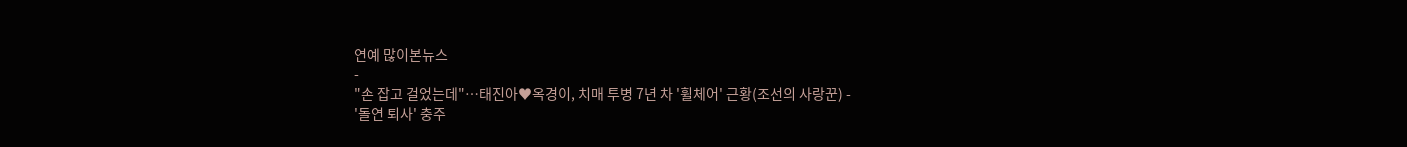연예 많이본뉴스
-
"손 잡고 걸었는데"…태진아♥옥경이, 치매 투병 7년 차 '휠체어' 근황(조선의 사랑꾼) -
'돌연 퇴사' 충주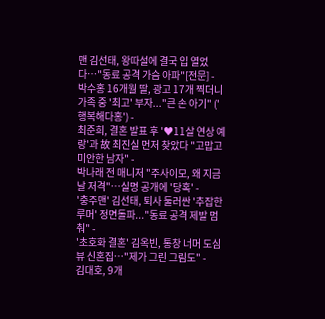맨 김선태, 왕따설에 결국 입 열었다…"동료 공격 가슴 아파"[전문] -
박수홍 16개월 딸, 광고 17개 찍더니 가족 중 '최고' 부자..."큰 손 아기" ('행복해다홍') -
최준희, 결혼 발표 후 '♥11살 연상 예랑'과 故 최진실 먼저 찾았다 "고맙고 미안한 남자" -
박나래 전 매니저 "주사이모, 왜 지금 날 저격"…실명 공개에 '당혹' -
'충주맨' 김선태, 퇴사 둘러싼 '추잡한 루머' 정면돌파..."동료 공격 제발 멈춰" -
'초호화 결혼' 김옥빈, 통창 너머 도심뷰 신혼집…"제가 그린 그림도" -
김대호, 9개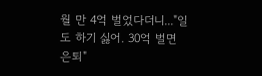월 만 4억 벌었다더니..."일도 하기 싫어. 30억 벌면 은퇴"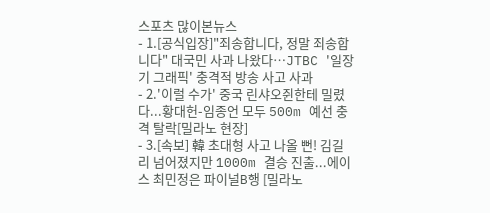스포츠 많이본뉴스
- 1.[공식입장]"죄송합니다, 정말 죄송합니다" 대국민 사과 나왔다…JTBC '일장기 그래픽' 충격적 방송 사고 사과
- 2.'이럴 수가' 중국 린샤오쥔한테 밀렸다...황대헌-임종언 모두 500m 예선 충격 탈락[밀라노 현장]
- 3.[속보] 韓 초대형 사고 나올 뻔! 김길리 넘어졌지만 1000m 결승 진출...에이스 최민정은 파이널B행 [밀라노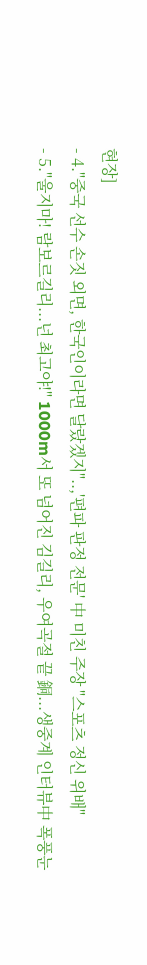현장]
- 4."중국 선수 손짓 외면, 한국인이라면 달랐겠지"..,'편파 판정 전문' 中 미친 주장 "스포츠 정신 위배"
- 5."울지마! 람보르길리...넌 최고야!" 1000m서 또 넘어진 김길리, 우여곡절 끝 銅...생중계 인터뷰中 폭풍눈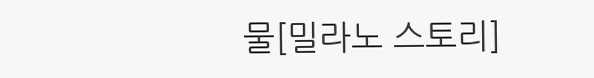물[밀라노 스토리]